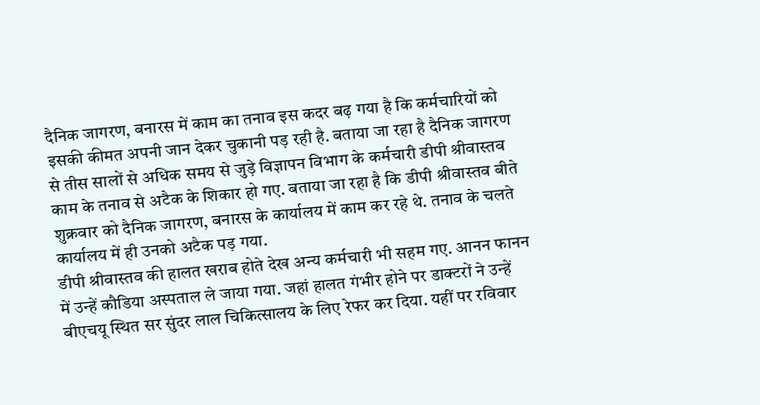दैनिक जागरण, बनारस में काम का तनाव इस कदर बढ़ गया है कि कर्मचारियों को इसकी कीमत अपनी जान देकर चुकानी पड़ रही है. बताया जा रहा है दैनिक जागरण से तीस सालों से अधिक समय से जुड़े विज्ञापन विभाग के कर्मचारी डीपी श्रीवास्तव काम के तनाव से अटैक के शिकार हो गए. बताया जा रहा है कि डीपी श्रीवास्तव बीते शुक्रवार को दैनिक जागरण, बनारस के कार्यालय में काम कर रहे थे. तनाव के चलते कार्यालय में ही उनको अटैक पड़ गया.
डीपी श्रीवास्तव की हालत खराब होते देख अन्य कर्मचारी भी सहम गए. आनन फानन में उन्हें कौडिया अस्पताल ले जाया गया. जहां हालत गंभीर होने पर डाक्टरों ने उन्हें बीएचयू स्थित सर सुंदर लाल चिकित्सालय के लिए रेफर कर दिया. यहीं पर रविवार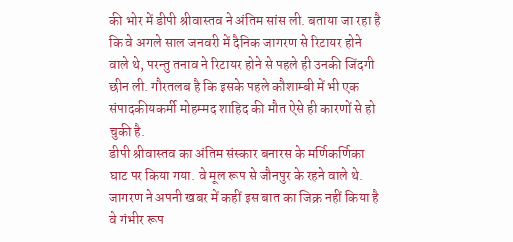की भोर में डीपी श्रीवास्तव ने अंतिम सांस ली. बताया जा रहा है कि वे अगले साल जनवरी में दैनिक जागरण से रिटायर होने वाले थे, परन्तु तनाव ने रिटायर होने से पहले ही उनकी जिंदगी छीन ली. गौरतलब है कि इसके पहले कौशाम्बी में भी एक संपादकीयकर्मी मोहम्मद शाहिद की मौत ऐसे ही कारणों से हो चुकी है.
डीपी श्रीवास्तव का अंतिम संस्कार बनारस के मर्णिकर्णिका घाट पर किया गया. वे मूल रूप से जौनपुर के रहने वाले थे. जागरण ने अपनी खबर में कहीं इस बात का जिक्र नहीं किया है वे गंभीर रूप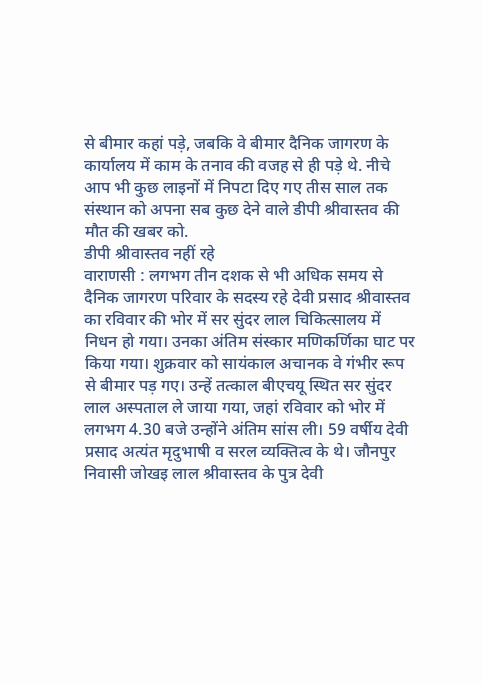से बीमार कहां पड़े, जबकि वे बीमार दैनिक जागरण के कार्यालय में काम के तनाव की वजह से ही पड़े थे. नीचे आप भी कुछ लाइनों में निपटा दिए गए तीस साल तक संस्थान को अपना सब कुछ देने वाले डीपी श्रीवास्तव की मौत की खबर को.
डीपी श्रीवास्तव नहीं रहे
वाराणसी : लगभग तीन दशक से भी अधिक समय से दैनिक जागरण परिवार के सदस्य रहे देवी प्रसाद श्रीवास्तव का रविवार की भोर में सर सुंदर लाल चिकित्सालय में निधन हो गया। उनका अंतिम संस्कार मणिकर्णिका घाट पर किया गया। शुक्रवार को सायंकाल अचानक वे गंभीर रूप से बीमार पड़ गए। उन्हें तत्काल बीएचयू स्थित सर सुंदर लाल अस्पताल ले जाया गया, जहां रविवार को भोर में लगभग 4.30 बजे उन्होंने अंतिम सांस ली। 59 वर्षीय देवी प्रसाद अत्यंत मृदुभाषी व सरल व्यक्तित्व के थे। जौनपुर निवासी जोखइ लाल श्रीवास्तव के पुत्र देवी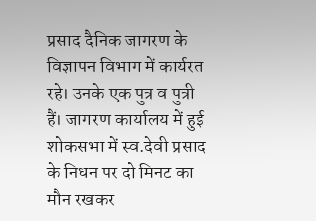प्रसाद दैनिक जागरण के विज्ञापन विभाग में कार्यरत रहे। उनके एक पुत्र व पुत्री हैं। जागरण कार्यालय में हुई शोकसभा में स्व.देवी प्रसाद के निधन पर दो मिनट का मौन रखकर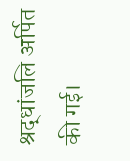श्रद्धांजलि अर्पित की गई।